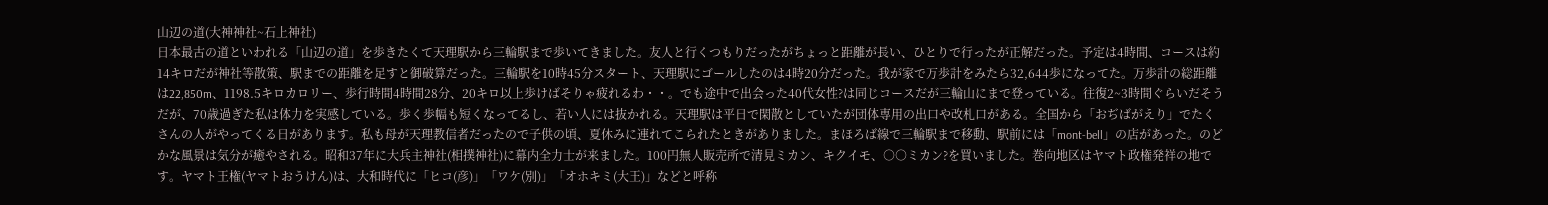山辺の道(大神神社~石上神社)
日本最古の道といわれる「山辺の道」を歩きたくて天理駅から三輪駅まで歩いてきました。友人と行くつもりだったがちょっと距離が長い、ひとりで行ったが正解だった。予定は4時間、コースは約14キロだが神社等散策、駅までの距離を足すと御破算だった。三輪駅を10時45分スタート、天理駅にゴールしたのは4時20分だった。我が家で万歩計をみたら32,644歩になってた。万歩計の総距離は22,850m、1198.5キロカロリー、歩行時間4時間28分、20キロ以上歩けばそりゃ疲れるわ・・。でも途中で出会った40代女性?は同じコースだが三輪山にまで登っている。往復2~3時間ぐらいだそうだが、70歳過ぎた私は体力を実感している。歩く歩幅も短くなってるし、若い人には抜かれる。天理駅は平日で閑散としていたが団体専用の出口や改札口がある。全国から「おぢばがえり」でたくさんの人がやってくる日があります。私も母が天理教信者だったので子供の頃、夏休みに連れてこられたときがありました。まほろば線で三輪駅まで移動、駅前には「mont-bell」の店があった。のどかな風景は気分が癒やされる。昭和37年に大兵主神社(相撲神社)に幕内全力士が来ました。100円無人販売所で清見ミカン、キクイモ、○○ミカン?を買いました。巻向地区はヤマト政権発祥の地です。ヤマト王権(ヤマトおうけん)は、大和時代に「ヒコ(彦)」「ワケ(別)」「オホキミ(大王)」などと呼称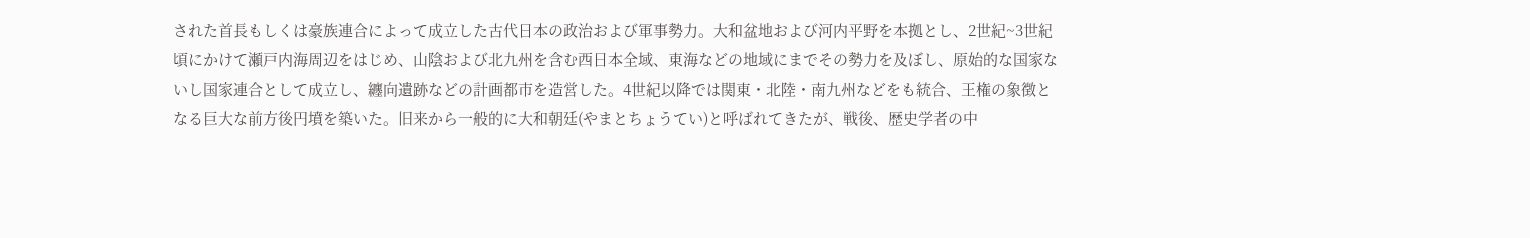された首長もしくは豪族連合によって成立した古代日本の政治および軍事勢力。大和盆地および河内平野を本拠とし、2世紀~3世紀頃にかけて瀬戸内海周辺をはじめ、山陰および北九州を含む西日本全域、東海などの地域にまでその勢力を及ぼし、原始的な国家ないし国家連合として成立し、纏向遺跡などの計画都市を造営した。4世紀以降では関東・北陸・南九州などをも統合、王権の象徴となる巨大な前方後円墳を築いた。旧来から一般的に大和朝廷(やまとちょうてい)と呼ばれてきたが、戦後、歴史学者の中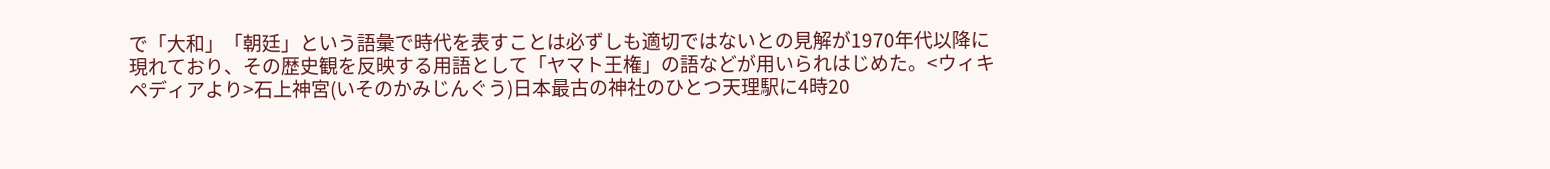で「大和」「朝廷」という語彙で時代を表すことは必ずしも適切ではないとの見解が1970年代以降に現れており、その歴史観を反映する用語として「ヤマト王権」の語などが用いられはじめた。<ウィキペディアより>石上神宮(いそのかみじんぐう)日本最古の神社のひとつ天理駅に4時20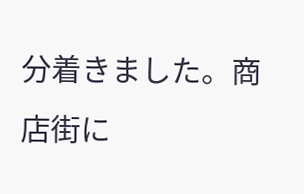分着きました。商店街に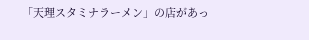「天理スタミナラーメン」の店があっ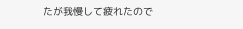たが我慢して疲れたので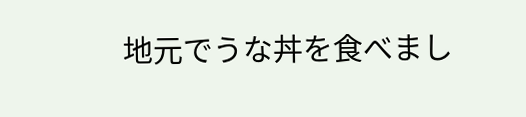地元でうな丼を食べまし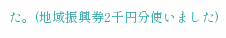た。(地域振興券2千円分使いました)